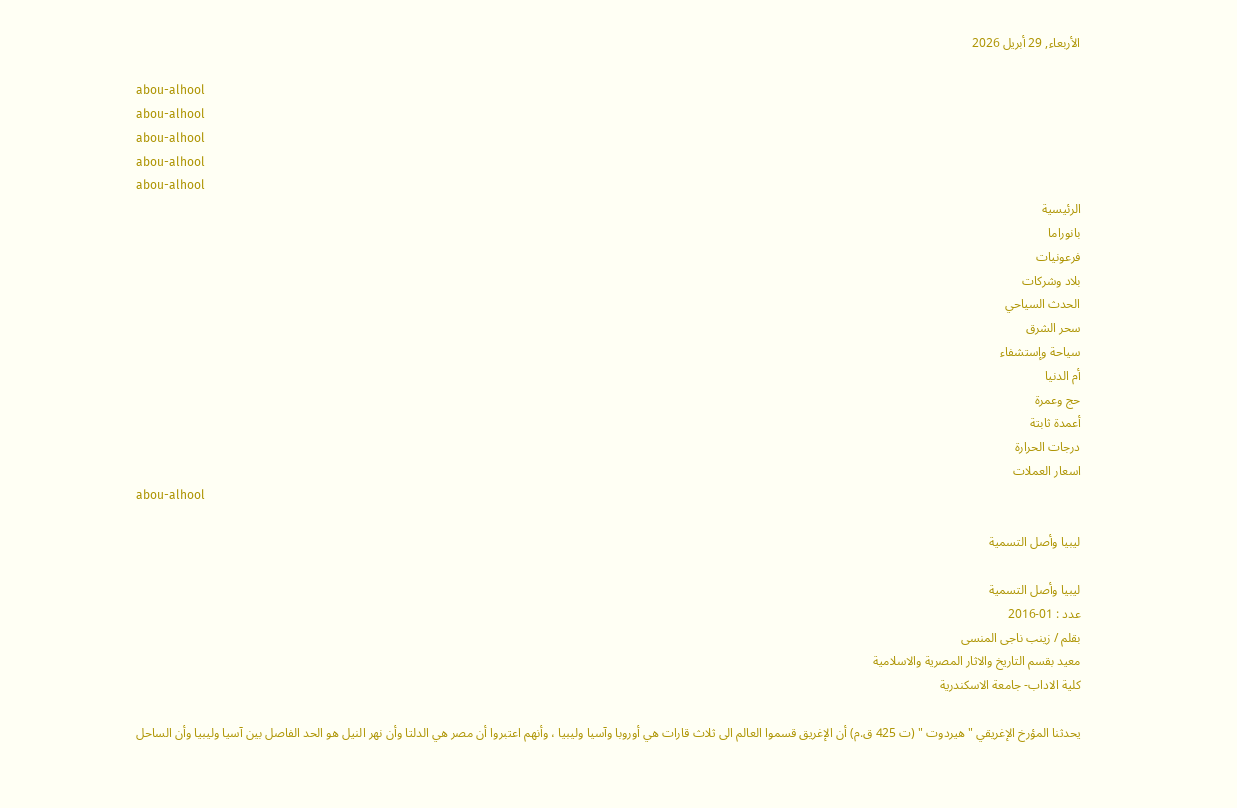الأربعاء, 29 أبريل 2026

abou-alhool
abou-alhool
abou-alhool
abou-alhool
abou-alhool
الرئيسية
بانوراما
فرعونيات
بلاد وشركات
الحدث السياحي
سحر الشرق
سياحة وإستشفاء
أم الدنيا
حج وعمرة
أعمدة ثابتة
درجات الحرارة
اسعار العملات
abou-alhool

ليبيا وأصل التسمية

ليبيا وأصل التسمية
عدد : 01-2016
بقلم / زينب ناجى المنسى
معيد بقسم التاريخ والاثار المصرية والاسلامية
كلية الاداب- جامعة الاسكندرية

يحدثنا المؤرخ الإغريقي " هيردوت " (ت 425 ق.م) أن الإغريق قسموا العالم الى ثلاث قارات هي أوروبا وآسيا وليبيا ، وأنهم اعتبروا أن مصر هي الدلتا وأن نهر النيل هو الحد الفاصل بين آسيا وليبيا وأن الساحل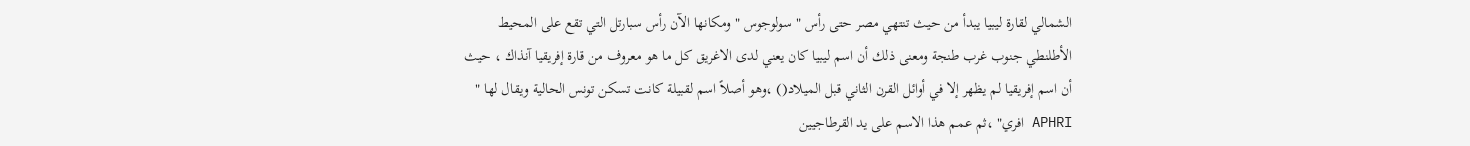الشمالي لقارة ليبيا يبدأ من حيث تنتهي مصر حتى رأس " سولوجوس " ومكانها الآن رأس سبارتل التي تقع على المحيط الأطلنطي جنوب غرب طنجة ومعنى ذلك أن اسم ليبيا كان يعني لدى الاغريق كل ما هو معروف من قارة إفريقيا آنذاك ، حيث أن اسم إفريقيا لم يظهر إلا في أوائل القرن الثاني قبل الميلاد() ،وهو أصلاً اسم لقبيلة كانت تسكن تونس الحالية ويقال لها " APHRI افري" ،ثم عمم هذا الاسم على يد القرطاجيين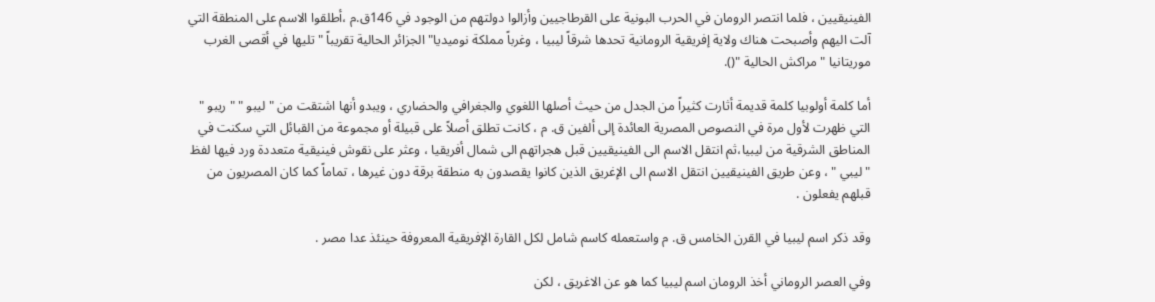الفينيقيين ، فلما انتصر الرومان في الحرب البونية على القرطاجيين وأزالوا دولتهم من الوجود في 146ق.م ،أطلقوا الاسم على المنطقة التي آلت اليهم وأصبحت هناك ولاية إفريقية الرومانية تحدها شرقاً ليبيا ، وغرباً مملكة نوميديا" الجزائر الحالية تقريباً " تليها في أقصى الغرب موريتانيا " مراكش الحالية "().

أما كلمة أولوبيا كلمة قديمة أثارت كثيراً من الجدل من حيث أصلها اللغوي والجغرافي والحضاري ، ويبدو أنها اشتقت من " ليبو " " ريبو " التي ظهرت لأول مرة في النصوص المصرية العائدة إلى ألفين ق. م ، كانت تطلق أصلاً على قبيلة أو مجموعة من القبائل التي سكنت في المناطق الشرقية من ليبيا،ثم انتقل الاسم الى الفينيقيين قبل هجراتهم الى شمال أفريقيا ، وعثر على نقوش فينيقية متعددة ورد فيها لفظ " ليبي " ، وعن طريق الفينيقيين انتقل الاسم الى الإغريق الذين كانوا يقصدون به منطقة برقة دون غيرها ، تماماً كما كان المصريون من قبلهم يفعلون .

وقد ذكر اسم ليبيا في القرن الخامس ق. م واستعمله كاسم شامل لكل القارة الإفريقية المعروفة حينئذ عدا مصر .

وفي العصر الروماني أخذ الرومان اسم ليبيا كما هو عن الاغريق ، لكن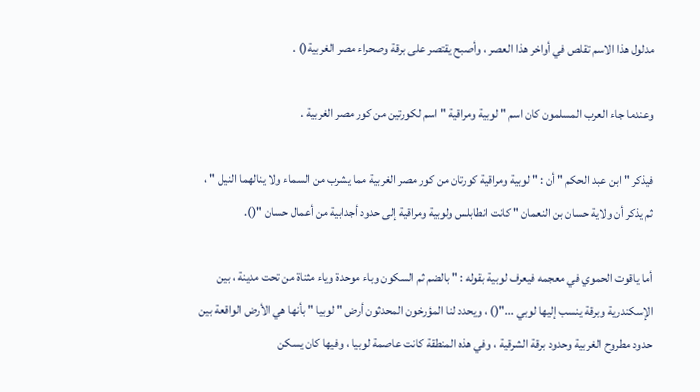مدلول هذا الاسم تقلص في أواخر هذا العصر ، وأصبح يقتصر على برقة وصحراء مصر الغربية() .

وعندما جاء العرب المسلمون كان اسم " لوبية ومراقية " اسم لكورتين من كور مصر الغربية .

فيذكر " ابن عبد الحكم " أن : " لوبية ومراقية كورتان من كور مصر الغربية مما يشرب من السماء ولا ينالهما النيل " ، ثم يذكر أن ولاية حسان بن النعمان " كانت انطابلس ولوبية ومراقية إلى حدود أجدابية من أعمال حسان "().

أما ياقوت الحموي في معجمه فيعرف لوبية بقوله : " بالضم ثم السكون وباء موحدة وياء مثناة من تحت مدينة ، بين الإسكندرية وبرقة ينسب إليها لوبي ..."() ، ويحدد لنا المؤرخون المحدثون أرض " لوبيا " بأنها هي الأرض الواقعة بين حدود مطروح الغربية وحدود برقة الشرقية ، وفي هذه المنطقة كانت عاصمة لوبيا ، وفيها كان يسكن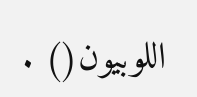اللوبيون() .